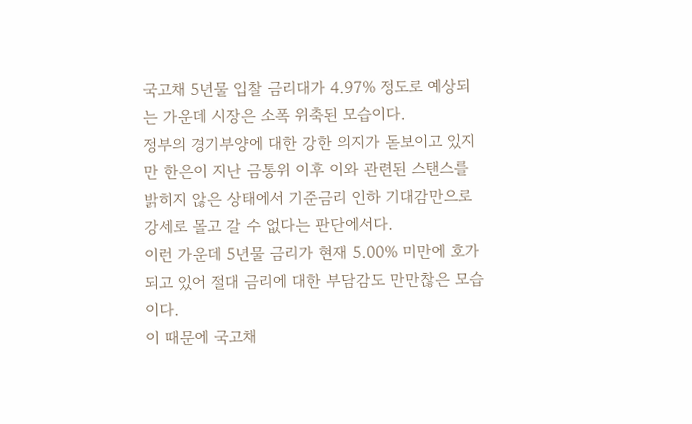국고채 5년물 입찰 금리대가 4.97% 정도로 예상되는 가운데 시장은 소폭 위축된 모습이다.
정부의 경기부양에 대한 강한 의지가 돋보이고 있지만 한은이 지난 금통위 이후 이와 관련된 스탠스를 밝히지 않은 상태에서 기준금리 인하 기대감만으로 강세로 몰고 갈 수 없다는 판단에서다.
이런 가운데 5년물 금리가 현재 5.00% 미만에 호가되고 있어 절대 금리에 대한 부담감도 만만찮은 모습이다.
이 때문에 국고채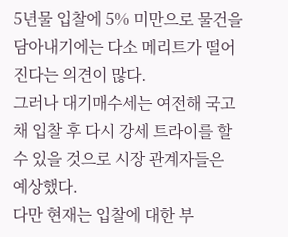5년물 입찰에 5% 미만으로 물건을 담아내기에는 다소 메리트가 떨어진다는 의견이 많다.
그러나 대기매수세는 여전해 국고채 입찰 후 다시 강세 트라이를 할 수 있을 것으로 시장 관계자들은 예상했다.
다만 현재는 입찰에 대한 부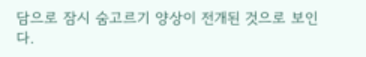담으로 잠시 숨고르기 양상이 전개된 것으로 보인다.